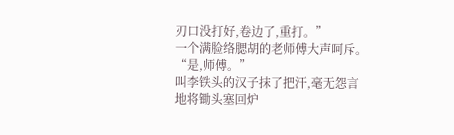刃口没打好,卷边了,重打。”
一个满脸络腮胡的老师傅大声呵斥。
“是,师傅。”
叫李铁头的汉子抹了把汗,毫无怨言地将锄头塞回炉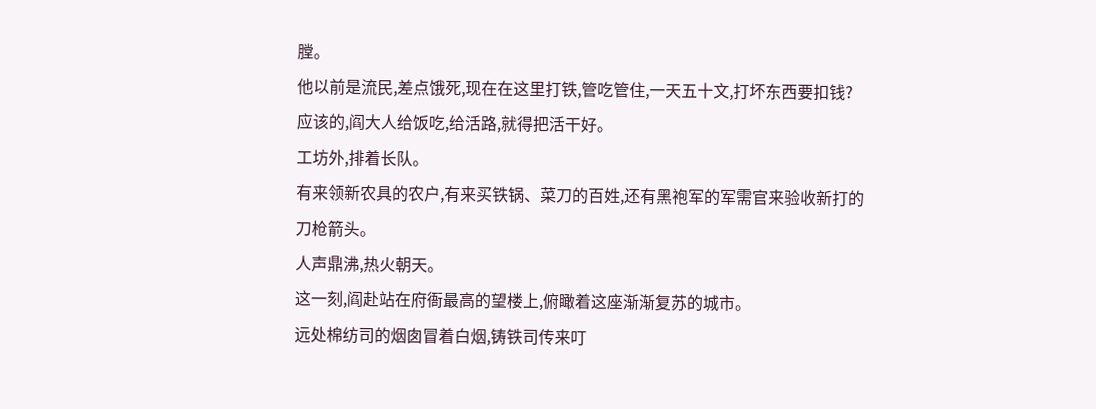膛。
他以前是流民,差点饿死,现在在这里打铁,管吃管住,一天五十文,打坏东西要扣钱?
应该的,阎大人给饭吃,给活路,就得把活干好。
工坊外,排着长队。
有来领新农具的农户,有来买铁锅、菜刀的百姓,还有黑袍军的军需官来验收新打的刀枪箭头。
人声鼎沸,热火朝天。
这一刻,阎赴站在府衙最高的望楼上,俯瞰着这座渐渐复苏的城市。
远处棉纺司的烟囱冒着白烟,铸铁司传来叮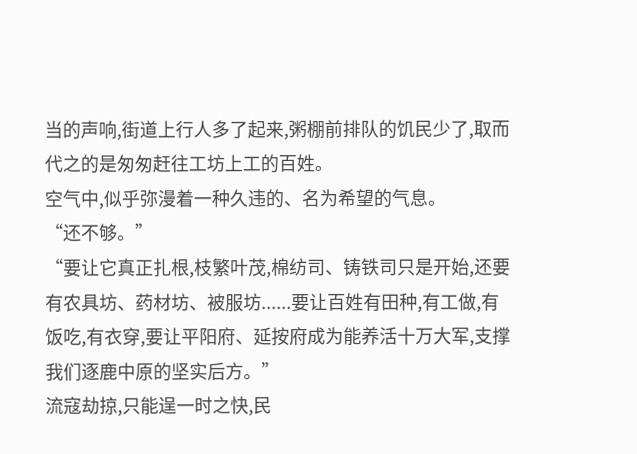当的声响,街道上行人多了起来,粥棚前排队的饥民少了,取而代之的是匆匆赶往工坊上工的百姓。
空气中,似乎弥漫着一种久违的、名为希望的气息。
“还不够。”
“要让它真正扎根,枝繁叶茂,棉纺司、铸铁司只是开始,还要有农具坊、药材坊、被服坊......要让百姓有田种,有工做,有饭吃,有衣穿,要让平阳府、延按府成为能养活十万大军,支撑我们逐鹿中原的坚实后方。”
流寇劫掠,只能逞一时之快,民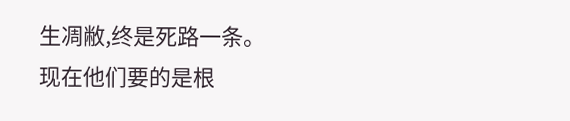生凋敝,终是死路一条。
现在他们要的是根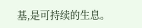基,是可持续的生息。